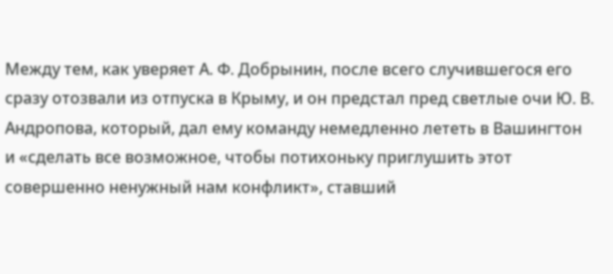Между тем, как уверяет А. Ф. Добрынин, после всего случившегося его сразу отозвали из отпуска в Крыму, и он предстал пред светлые очи Ю. В. Андропова, который, дал ему команду немедленно лететь в Вашингтон и «сделать все возможное, чтобы потихоньку приглушить этот совершенно ненужный нам конфликт», ставший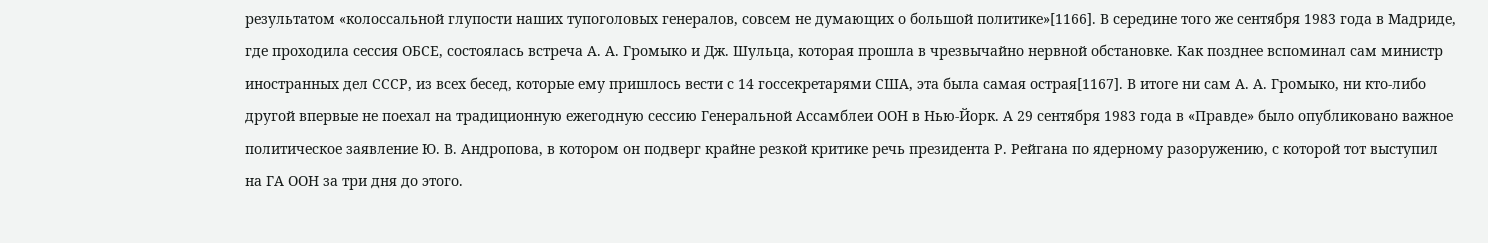результатом «колоссальной глупости наших тупоголовых генералов, совсем не думающих о большой политике»[1166]. В середине того же сентября 1983 года в Мадриде, где проходила сессия ОБСЕ, состоялась встреча А. А. Громыко и Дж. Шульца, которая прошла в чрезвычайно нервной обстановке. Как позднее вспоминал сам министр иностранных дел СССР, из всех бесед, которые ему пришлось вести с 14 госсекретарями США, эта была самая острая[1167]. В итоге ни сам А. А. Громыко, ни кто-либо другой впервые не поехал на традиционную ежегодную сессию Генеральной Ассамблеи ООН в Нью-Йорк. А 29 сентября 1983 года в «Правде» было опубликовано важное политическое заявление Ю. В. Андропова, в котором он подверг крайне резкой критике речь президента Р. Рейгана по ядерному разоружению, с которой тот выступил на ГА ООН за три дня до этого.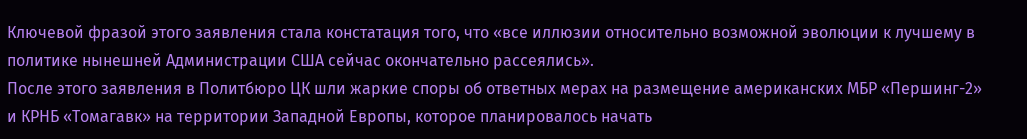Ключевой фразой этого заявления стала констатация того, что «все иллюзии относительно возможной эволюции к лучшему в политике нынешней Администрации США сейчас окончательно рассеялись».
После этого заявления в Политбюро ЦК шли жаркие споры об ответных мерах на размещение американских МБР «Першинг-2» и КРНБ «Томагавк» на территории Западной Европы, которое планировалось начать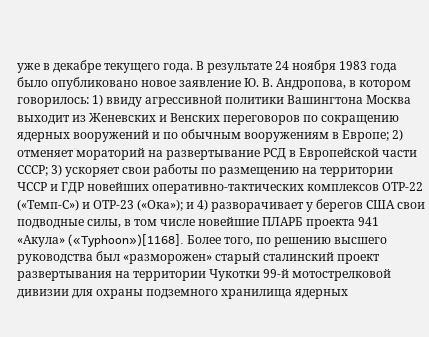уже в декабре текущего года. В результате 24 ноября 1983 года было опубликовано новое заявление Ю. В. Андропова, в котором говорилось: 1) ввиду агрессивной политики Вашингтона Москва выходит из Женевских и Венских переговоров по сокращению ядерных вооружений и по обычным вооружениям в Европе; 2) отменяет мораторий на развертывание РСД в Европейской части СССР; 3) ускоряет свои работы по размещению на территории ЧССР и ГДР новейших оперативно-тактических комплексов ОТР-22 («Темп-С») и ОТР-23 («Ока»); и 4) разворачивает у берегов США свои подводные силы, в том числе новейшие ПЛАРБ проекта 941 «Акула» («Typhoon»)[1168]. Более того, по решению высшего руководства был «разморожен» старый сталинский проект развертывания на территории Чукотки 99-й мотострелковой дивизии для охраны подземного хранилища ядерных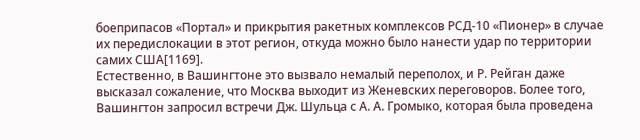боеприпасов «Портал» и прикрытия ракетных комплексов РСД-10 «Пионер» в случае их передислокации в этот регион, откуда можно было нанести удар по территории самих США[1169].
Естественно, в Вашингтоне это вызвало немалый переполох, и Р. Рейган даже высказал сожаление, что Москва выходит из Женевских переговоров. Более того, Вашингтон запросил встречи Дж. Шульца с А. А. Громыко, которая была проведена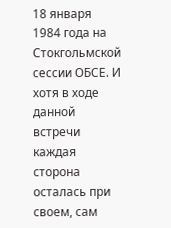18 января 1984 года на Стокгольмской сессии ОБСЕ. И хотя в ходе данной встречи каждая сторона осталась при своем, сам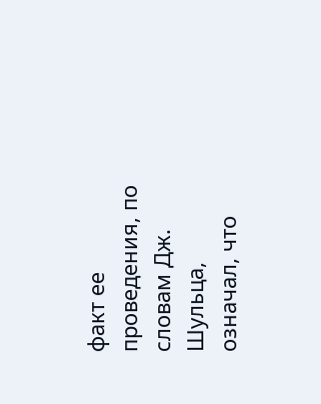факт ее проведения, по словам Дж. Шульца, означал, что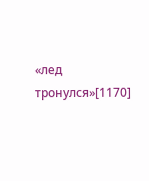«лед тронулся»[1170]